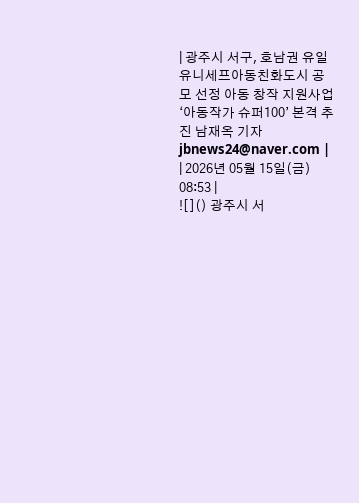| 광주시 서구, 호남권 유일 유니세프아동친화도시 공모 선정 아동 창작 지원사업 ‘아동작가 슈퍼100’ 본격 추진 남재옥 기자 jbnews24@naver.com |
| 2026년 05월 15일(금) 08:53 |
![]() 광주시 서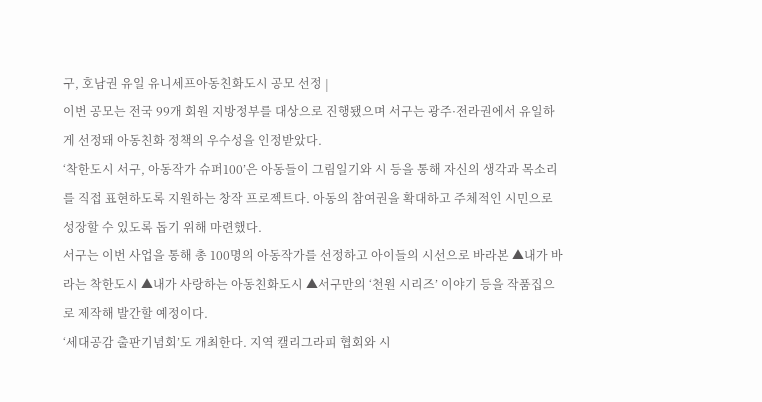구, 호남권 유일 유니세프아동친화도시 공모 선정 |
이번 공모는 전국 99개 회원 지방정부를 대상으로 진행됐으며 서구는 광주·전라권에서 유일하게 선정돼 아동친화 정책의 우수성을 인정받았다.
‘착한도시 서구, 아동작가 슈퍼100’은 아동들이 그림일기와 시 등을 통해 자신의 생각과 목소리를 직접 표현하도록 지원하는 창작 프로젝트다. 아동의 참여권을 확대하고 주체적인 시민으로 성장할 수 있도록 돕기 위해 마련했다.
서구는 이번 사업을 통해 총 100명의 아동작가를 선정하고 아이들의 시선으로 바라본 ▲내가 바라는 착한도시 ▲내가 사랑하는 아동친화도시 ▲서구만의 ‘천원 시리즈’ 이야기 등을 작품집으로 제작해 발간할 예정이다.
‘세대공감 출판기념회’도 개최한다. 지역 캘리그라피 협회와 시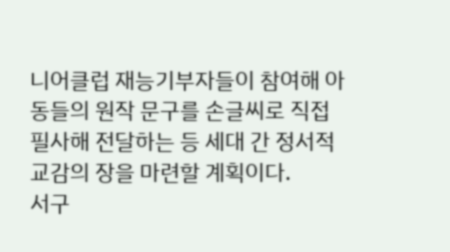니어클럽 재능기부자들이 참여해 아동들의 원작 문구를 손글씨로 직접 필사해 전달하는 등 세대 간 정서적 교감의 장을 마련할 계획이다.
서구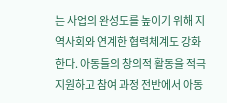는 사업의 완성도를 높이기 위해 지역사회와 연계한 협력체계도 강화한다. 아동들의 창의적 활동을 적극 지원하고 참여 과정 전반에서 아동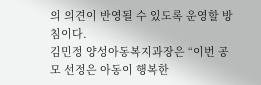의 의견이 반영될 수 있도록 운영할 방침이다.
김민정 양성아동복지과장은 “이번 공모 선정은 아동이 행복한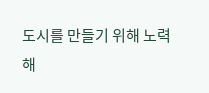도시를 만들기 위해 노력해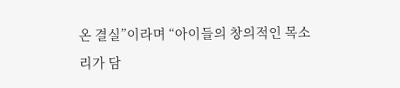온 결실”이라며 “아이들의 창의적인 목소리가 담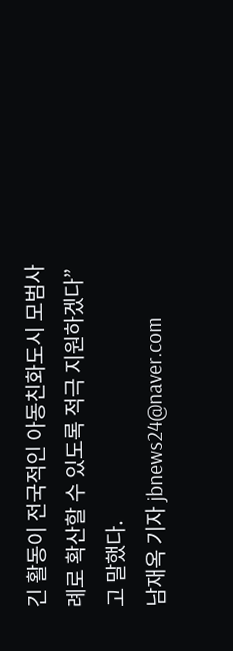긴 활동이 전국적인 아동친화도시 모범사례로 확산할 수 있도록 적극 지원하겠다”고 말했다.
남재옥 기자 jbnews24@naver.com